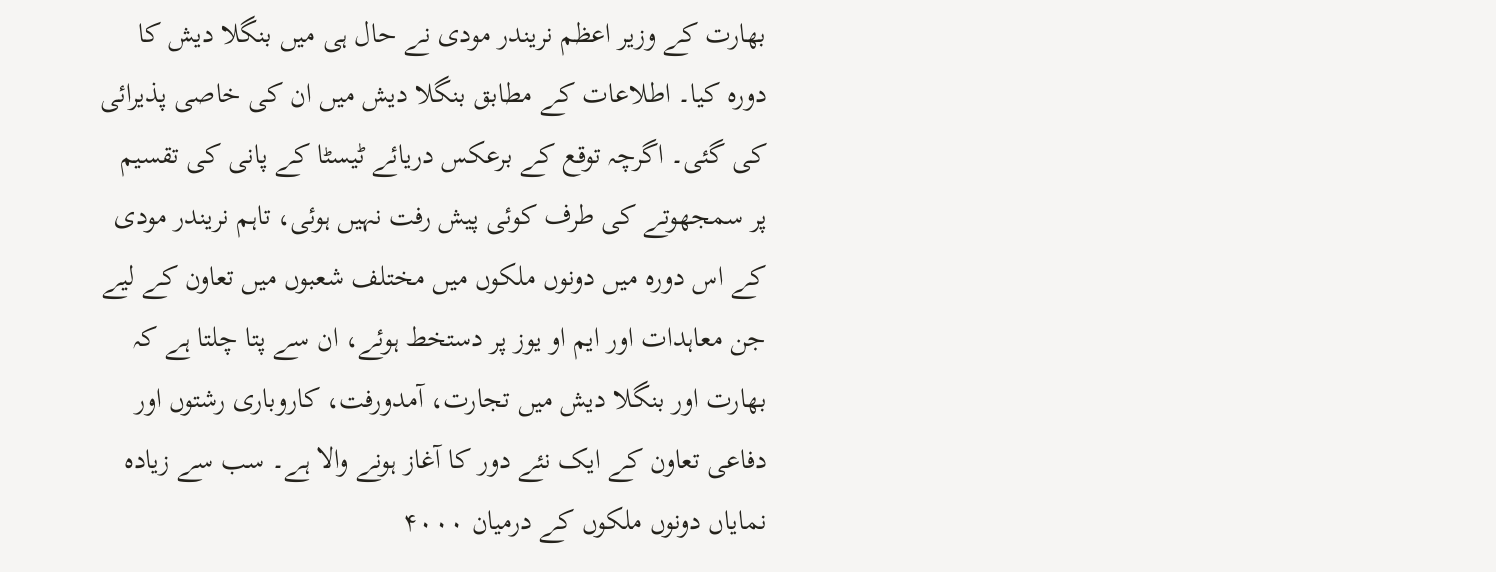بھارت کے وزیر اعظم نریندر مودی نے حال ہی میں بنگلا دیش کا دورہ کیا۔ اطلاعات کے مطابق بنگلا دیش میں ان کی خاصی پذیرائی کی گئی۔ اگرچہ توقع کے برعکس دریائے ٹیسٹا کے پانی کی تقسیم پر سمجھوتے کی طرف کوئی پیش رفت نہیں ہوئی، تاہم نریندر مودی کے اس دورہ میں دونوں ملکوں میں مختلف شعبوں میں تعاون کے لیے جن معاہدات اور ایم او یوز پر دستخط ہوئے، ان سے پتا چلتا ہے کہ بھارت اور بنگلا دیش میں تجارت، آمدورفت، کاروباری رشتوں اور دفاعی تعاون کے ایک نئے دور کا آغاز ہونے والا ہے۔ سب سے زیادہ نمایاں دونوں ملکوں کے درمیان ۴۰۰۰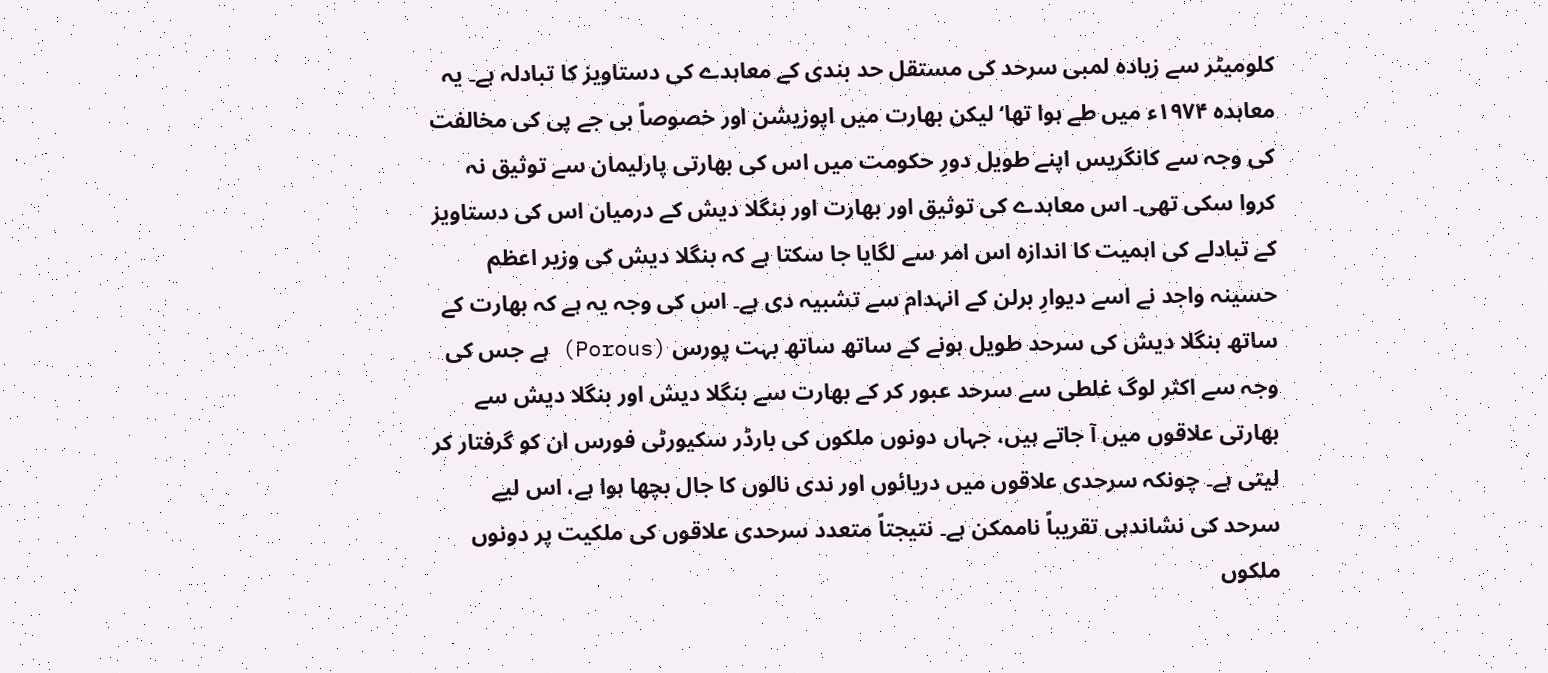کلومیٹر سے زیادہ لمبی سرحد کی مستقل حد بندی کے معاہدے کی دستاویز کا تبادلہ ہے۔ یہ معاہدہ ۱۹۷۴ء میں طے ہوا تھا‘ لیکن بھارت میں اپوزیشن اور خصوصاً بی جے پی کی مخالفت کی وجہ سے کانگریس اپنے طویل دورِ حکومت میں اس کی بھارتی پارلیمان سے توثیق نہ کروا سکی تھی۔ اس معاہدے کی توثیق اور بھارت اور بنگلا دیش کے درمیان اس کی دستاویز کے تبادلے کی اہمیت کا اندازہ اس امر سے لگایا جا سکتا ہے کہ بنگلا دیش کی وزیر اعظم حسینہ واجد نے اسے دیوارِ برلن کے انہدام سے تشبیہ دی ہے۔ اس کی وجہ یہ ہے کہ بھارت کے ساتھ بنگلا دیش کی سرحد طویل ہونے کے ساتھ ساتھ بہت پورس (Porous) ہے جس کی وجہ سے اکثر لوگ غلطی سے سرحد عبور کر کے بھارت سے بنگلا دیش اور بنگلا دیش سے بھارتی علاقوں میں آ جاتے ہیں، جہاں دونوں ملکوں کی بارڈر سکیورٹی فورس ان کو گرفتار کر لیتی ہے۔ چونکہ سرحدی علاقوں میں دریائوں اور ندی نالوں کا جال بچھا ہوا ہے، اس لیے سرحد کی نشاندہی تقریباً ناممکن ہے۔ نتیجتاً متعدد سرحدی علاقوں کی ملکیت پر دونوں ملکوں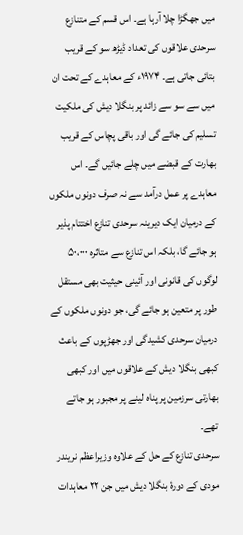میں جھگڑا چلا آرہا ہے۔ اس قسم کے متنازع سرحدی علاقوں کی تعداد ڈیڑھ سو کے قریب بتائی جاتی ہے۔ ۱۹۷۴ء کے معاہدے کے تحت ان میں سے سو سے زائد پر بنگلا دیش کی ملکیت تسلیم کی جائے گی اور باقی پچاس کے قریب بھارت کے قبضے میں چلے جائیں گے۔ اس معاہدے پر عمل درآمد سے نہ صرف دونوں ملکوں کے درمیان ایک دیرینہ سرحدی تنازع اختتام پذیر ہو جائے گا، بلکہ اس تنازع سے متاثرہ ۵۰،۰۰۰ لوگوں کی قانونی اور آئینی حیثیت بھی مستقل طور پر متعین ہو جائے گی، جو دونوں ملکوں کے درمیان سرحدی کشیدگی اور جھڑپوں کے باعث کبھی بنگلا دیش کے علاقوں میں اور کبھی بھارتی سرزمین پر پناہ لینے پر مجبور ہو جاتے تھے۔
سرحدی تنازع کے حل کے علاوہ وزیراعظم نریندر مودی کے دورۂ بنگلا دیش میں جن ۲۲ معاہدات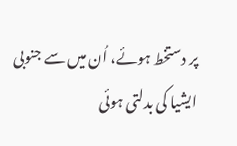پر دستخط ہوئے، اُن میں سے جنوبی ایشیا کی بدلتی ہوئی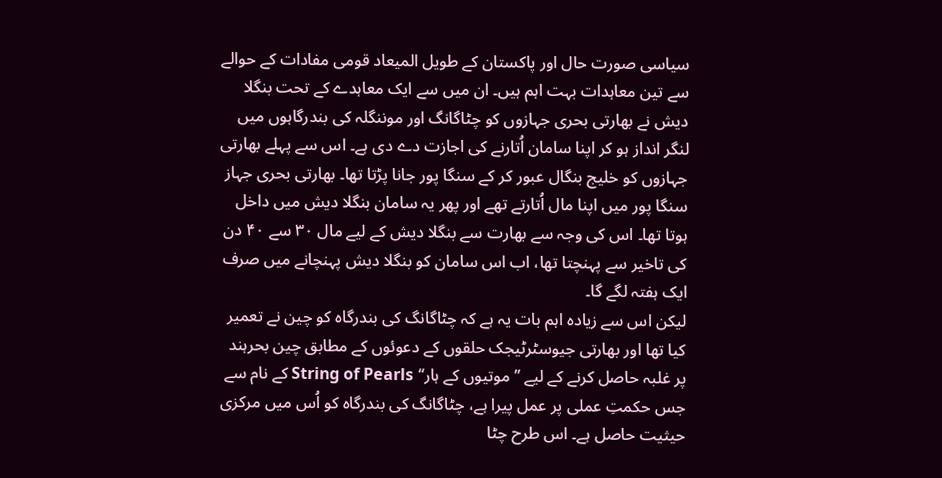سیاسی صورت حال اور پاکستان کے طویل المیعاد قومی مفادات کے حوالے سے تین معاہدات بہت اہم ہیں۔ ان میں سے ایک معاہدے کے تحت بنگلا دیش نے بھارتی بحری جہازوں کو چٹاگانگ اور موننگلہ کی بندرگاہوں میں لنگر انداز ہو کر اپنا سامان اُتارنے کی اجازت دے دی ہے۔ اس سے پہلے بھارتی جہازوں کو خلیج بنگال عبور کر کے سنگا پور جانا پڑتا تھا۔ بھارتی بحری جہاز سنگا پور میں اپنا مال اُتارتے تھے اور پھر یہ سامان بنگلا دیش میں داخل ہوتا تھا۔ اس کی وجہ سے بھارت سے بنگلا دیش کے لیے مال ۳۰ سے ۴۰ دن کی تاخیر سے پہنچتا تھا، اب اس سامان کو بنگلا دیش پہنچانے میں صرف ایک ہفتہ لگے گا۔
لیکن اس سے زیادہ اہم بات یہ ہے کہ چٹاگانگ کی بندرگاہ کو چین نے تعمیر کیا تھا اور بھارتی جیوسٹرٹیجک حلقوں کے دعوئوں کے مطابق چین بحرہند پر غلبہ حاصل کرنے کے لیے ’’موتیوں کے ہار‘‘ String of Pearls کے نام سے جس حکمتِ عملی پر عمل پیرا ہے، چٹاگانگ کی بندرگاہ کو اُس میں مرکزی حیثیت حاصل ہے۔ اس طرح چٹا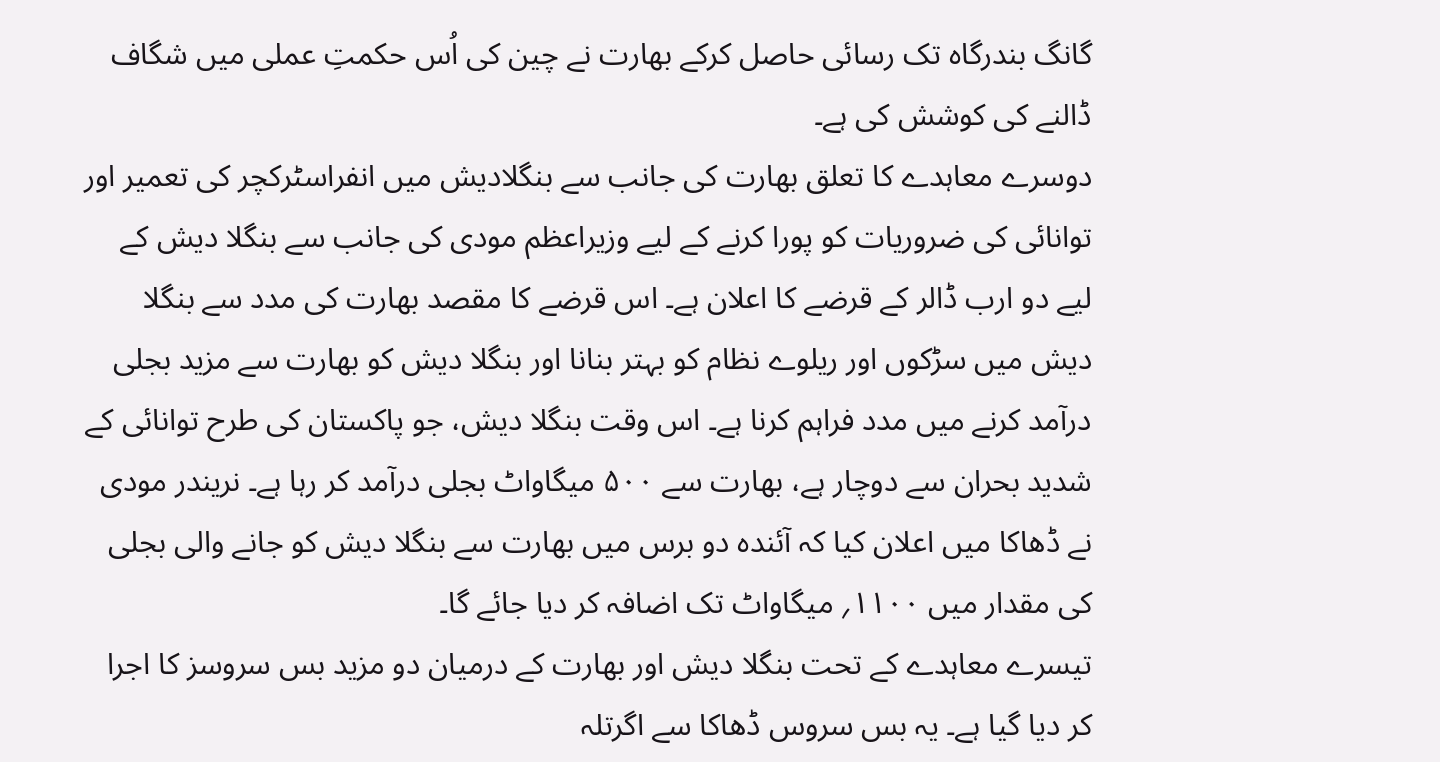گانگ بندرگاہ تک رسائی حاصل کرکے بھارت نے چین کی اُس حکمتِ عملی میں شگاف ڈالنے کی کوشش کی ہے۔
دوسرے معاہدے کا تعلق بھارت کی جانب سے بنگلادیش میں انفراسٹرکچر کی تعمیر اور توانائی کی ضروریات کو پورا کرنے کے لیے وزیراعظم مودی کی جانب سے بنگلا دیش کے لیے دو ارب ڈالر کے قرضے کا اعلان ہے۔ اس قرضے کا مقصد بھارت کی مدد سے بنگلا دیش میں سڑکوں اور ریلوے نظام کو بہتر بنانا اور بنگلا دیش کو بھارت سے مزید بجلی درآمد کرنے میں مدد فراہم کرنا ہے۔ اس وقت بنگلا دیش، جو پاکستان کی طرح توانائی کے شدید بحران سے دوچار ہے، بھارت سے ۵۰۰ میگاواٹ بجلی درآمد کر رہا ہے۔ نریندر مودی نے ڈھاکا میں اعلان کیا کہ آئندہ دو برس میں بھارت سے بنگلا دیش کو جانے والی بجلی کی مقدار میں ۱۱۰۰؍ میگاواٹ تک اضافہ کر دیا جائے گا۔
تیسرے معاہدے کے تحت بنگلا دیش اور بھارت کے درمیان دو مزید بس سروسز کا اجرا کر دیا گیا ہے۔ یہ بس سروس ڈھاکا سے اگرتلہ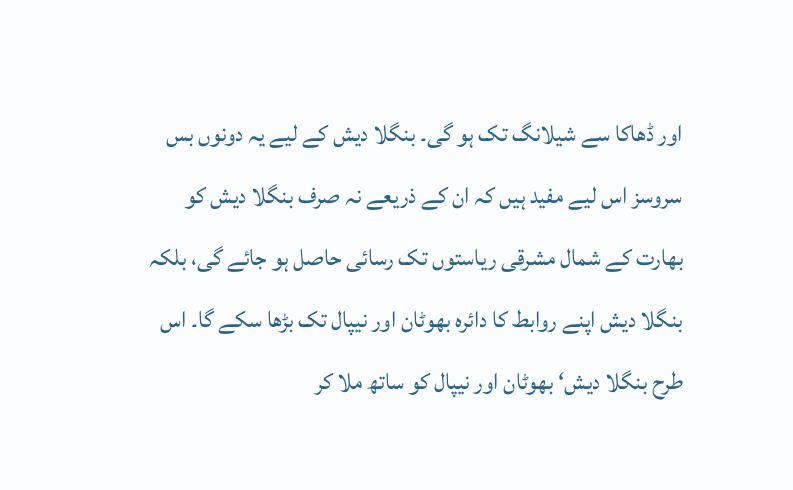اور ڈھاکا سے شیلانگ تک ہو گی۔ بنگلا دیش کے لیے یہ دونوں بس سروسز اس لیے مفید ہیں کہ ان کے ذریعے نہ صرف بنگلا دیش کو بھارت کے شمال مشرقی ریاستوں تک رسائی حاصل ہو جائے گی، بلکہ بنگلا دیش اپنے روابط کا دائرہ بھوٹان اور نیپال تک بڑھا سکے گا۔ اس طرح بنگلا دیش‘ بھوٹان اور نیپال کو ساتھ ملا کر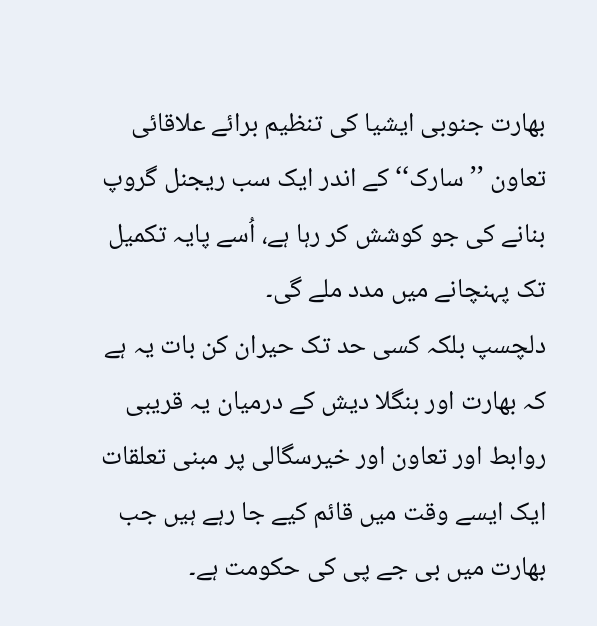بھارت جنوبی ایشیا کی تنظیم برائے علاقائی تعاون ’’سارک‘‘ کے اندر ایک سب ریجنل گروپ بنانے کی جو کوشش کر رہا ہے، اُسے پایہ تکمیل تک پہنچانے میں مدد ملے گی۔
دلچسپ بلکہ کسی حد تک حیران کن بات یہ ہے کہ بھارت اور بنگلا دیش کے درمیان یہ قریبی روابط اور تعاون اور خیرسگالی پر مبنی تعلقات ایک ایسے وقت میں قائم کیے جا رہے ہیں جب بھارت میں بی جے پی کی حکومت ہے۔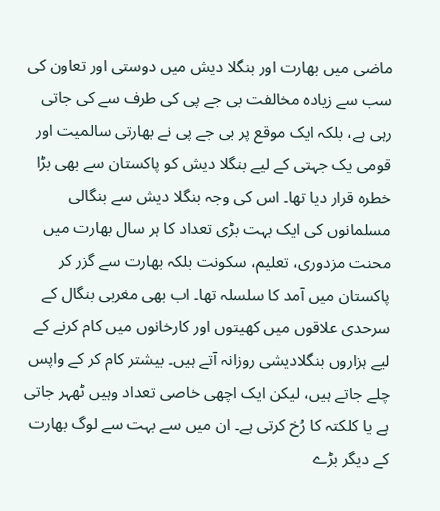ماضی میں بھارت اور بنگلا دیش میں دوستی اور تعاون کی سب سے زیادہ مخالفت بی جے پی کی طرف سے کی جاتی رہی ہے، بلکہ ایک موقع پر بی جے پی نے بھارتی سالمیت اور قومی یک جہتی کے لیے بنگلا دیش کو پاکستان سے بھی بڑا خطرہ قرار دیا تھا۔ اس کی وجہ بنگلا دیش سے بنگالی مسلمانوں کی ایک بہت بڑی تعداد کا ہر سال بھارت میں محنت مزدوری، تعلیم، سکونت بلکہ بھارت سے گزر کر پاکستان میں آمد کا سلسلہ تھا۔ اب بھی مغربی بنگال کے سرحدی علاقوں میں کھیتوں اور کارخانوں میں کام کرنے کے لیے ہزاروں بنگلادیشی روزانہ آتے ہیں۔ بیشتر کام کر کے واپس چلے جاتے ہیں، لیکن ایک اچھی خاصی تعداد وہیں ٹھہر جاتی ہے یا کلکتہ کا رُخ کرتی ہے۔ ان میں سے بہت سے لوگ بھارت کے دیگر بڑے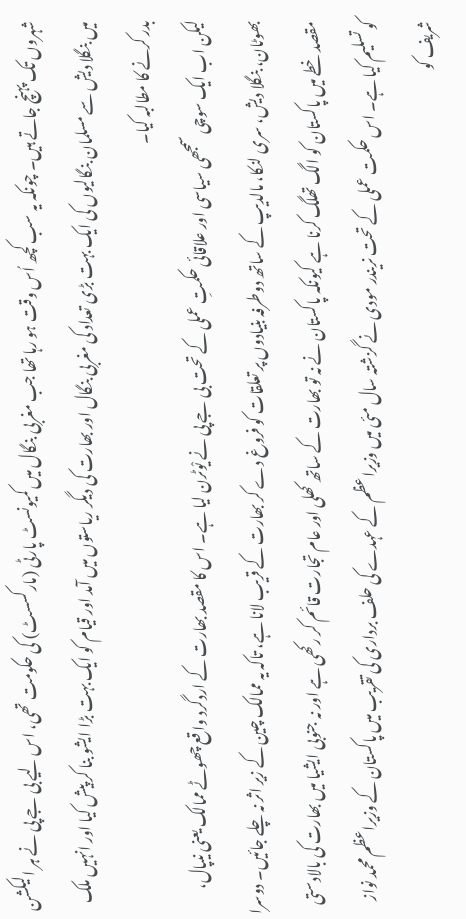شہروں تک پہنچ جاتے ہیں۔ چونکہ یہ سب کچھ اُس وقت ہو رہا تھا جب مغربی بنگال میں کمیونسٹ پارٹی (مارکسسٹ) کی حکومت تھی، اس لیے بی جے پی نے ہر الیکشن میں بنگلا دیش سے مسلمان بنگالیوں کی ایک بہت بڑی تعداد کی مغربی بنگال اور بھارت کی دیگر ریاستوں میں آمد اور قیام کو ایک بہت بڑا ایشو بنا کر پیش کیا اور انہیں ملک بدر کرنے کا مطالبہ کیا۔
لیکن اب ایک سوچی سمجھی سیاسی اور علاقائی حکمتِ عملی کے تحت بی جے پی نے یْوٹرن لیا ہے۔ اس کا مقصد بھارت کے اردگرد واقع چھوٹے ممالک یعنی نیپال، بھوٹان، بنگلا دیش، سری لنکا، مالدیپ کے ساتھ دوطرفہ بنیادوں پر تعلقات کو فروغ دے کر بھارت کے قریب لانا ہے، تاکہ یہ ممالک چین کے زیر اثر نہ چلے جائیں۔ دوسرا مقصد خطے میں پاکستان کو الگ تھلگ کرنا ہے کیونکہ پاکستان نے نہ تو بھارت کے ساتھ کھلی اور عام تجارت قائم کر رکھی ہے اور نہ جنوبی ایشیا میں بھارت کی بالادستی کو تسلیم کیا ہے۔ اس حکمت عملی کے تحت نریندر مودی نے گزشتہ سال مئی میں وزیراعظم کے عہدے کی حلف برداری کی تقریب میں پاکستان کے وزیراعظم محمد نواز شریف کو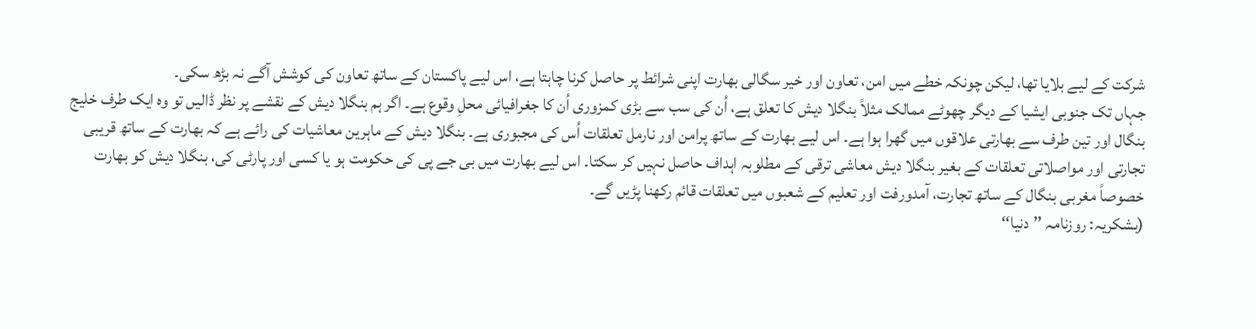شرکت کے لیے بلایا تھا، لیکن چونکہ خطے میں امن، تعاون اور خیر سگالی بھارت اپنی شرائط پر حاصل کرنا چاہتا ہے، اس لیے پاکستان کے ساتھ تعاون کی کوشش آگے نہ بڑھ سکی۔
جہاں تک جنوبی ایشیا کے دیگر چھوٹے ممالک مثلاً بنگلا دیش کا تعلق ہے، اُن کی سب سے بڑی کمزوری اُن کا جغرافیائی محلِ وقوع ہے۔ اگر ہم بنگلا دیش کے نقشے پر نظر ڈالیں تو وہ ایک طرف خلیج بنگال اور تین طرف سے بھارتی علاقوں میں گھرا ہوا ہے۔ اس لیے بھارت کے ساتھ پرامن اور نارمل تعلقات اُس کی مجبوری ہے۔ بنگلا دیش کے ماہرین معاشیات کی رائے ہے کہ بھارت کے ساتھ قریبی تجارتی اور مواصلاتی تعلقات کے بغیر بنگلا دیش معاشی ترقی کے مطلوبہ اہداف حاصل نہیں کر سکتا۔ اس لیے بھارت میں بی جے پی کی حکومت ہو یا کسی اور پارٹی کی، بنگلا دیش کو بھارت خصوصاً مغربی بنگال کے ساتھ تجارت، آمدورفت اور تعلیم کے شعبوں میں تعلقات قائم رکھنا پڑیں گے۔
(بشکریہ: روزنامہ ’’دنیا‘‘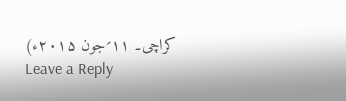کراچی۔ ۱۱؍جون ۲۰۱۵ء)
Leave a Reply